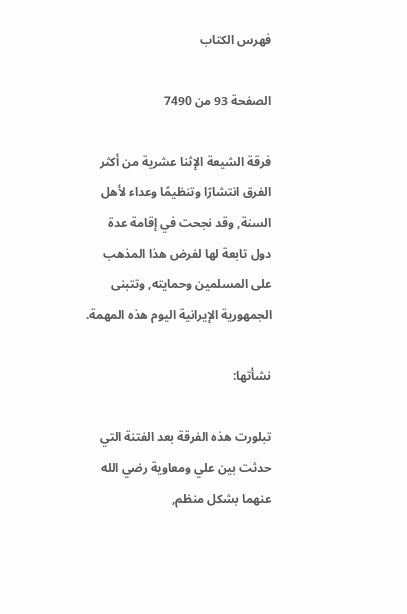فهرس الكتاب

الصفحة 93 من 7490

فرقة الشيعة الإثنا عشرية من أكثر الفرق انتشارًا وتنظيمًا وعداء لأهل السنة, وقد نجحت في إقامة عدة دول تابعة لها لفرض هذا المذهب على المسلمين وحمايته, وتتبنى الجمهورية الإيرانية اليوم هذه المهمة.

نشأتها:

تبلورت هذه الفرقة بعد الفتنة التي حدثت بين علي ومعاوية رضي الله عنهما بشكل منظم,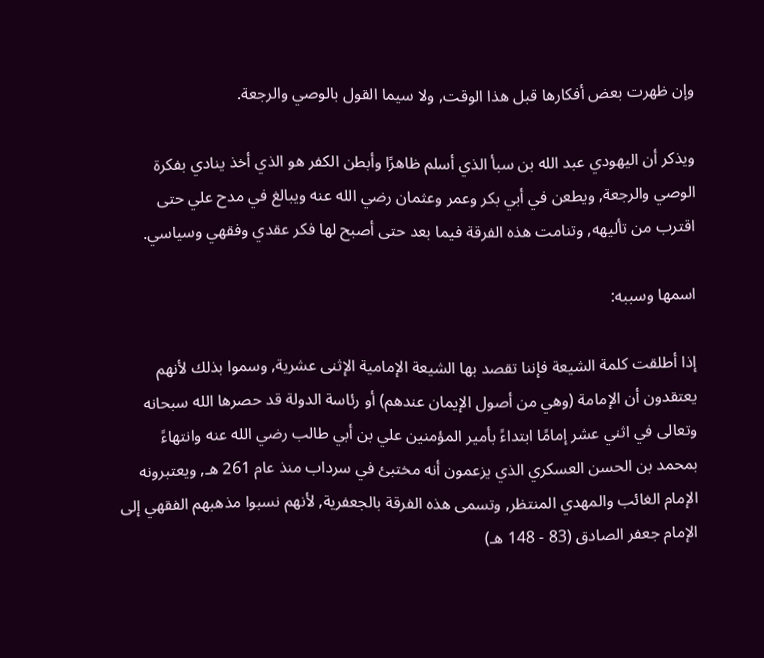وإن ظهرت بعض أفكارها قبل هذا الوقت, ولا سيما القول بالوصي والرجعة.

ويذكر أن اليهودي عبد الله بن سبأ الذي أسلم ظاهرًا وأبطن الكفر هو الذي أخذ ينادي بفكرة الوصي والرجعة, ويطعن في أبي بكر وعمر وعثمان رضي الله عنه ويبالغ في مدح علي حتى اقترب من تأليهه, وتنامت هذه الفرقة فيما بعد حتى أصبح لها فكر عقدي وفقهي وسياسي.

اسمها وسببه:

إذا أطلقت كلمة الشيعة فإننا تقصد بها الشيعة الإمامية الإثنى عشرية, وسموا بذلك لأنهم يعتقدون أن الإمامة (وهي من أصول الإيمان عندهم) أو رئاسة الدولة قد حصرها الله سبحانه وتعالى في اثني عشر إمامًا ابتداءً بأمير المؤمنين علي بن أبي طالب رضي الله عنه وانتهاءً بمحمد بن الحسن العسكري الذي يزعمون أنه مختبئ في سرداب منذ عام 261 هـ, ويعتبرونه الإمام الغائب والمهدي المنتظر, وتسمى هذه الفرقة بالجعفرية, لأنهم نسبوا مذهبهم الفقهي إلى الإمام جعفر الصادق (83 - 148 هـ)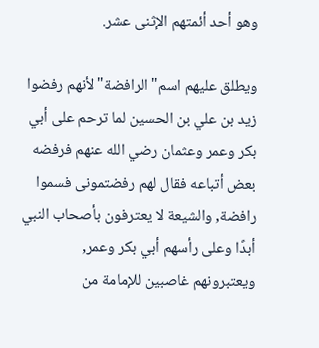وهو أحد أئمتهم الإثنى عشر.

ويطلق عليهم اسم"الرافضة"لأنهم رفضوا زيد بن علي بن الحسين لما ترحم على أبي بكر وعمر وعثمان رضي الله عنهم فرفضه بعض أتباعه فقال لهم رفضتمونى فسموا رافضة, والشيعة لا يعترفون بأصحاب النبي أبدًا وعلى رأسهم أبي بكر وعمر, ويعتبرونهم غاصبين للإمامة من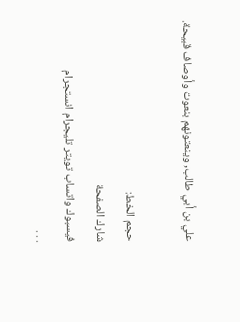علي بن أبي طالب, وينعتونهم بنعوت وأوصاف قبيحة.

حجم الخط:
شارك الصفحة
فيسبوك واتساب تويتر تليجرام انستجرام
. . .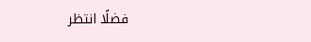فضلًا انتظر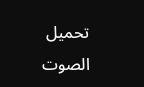تحميل الصوت